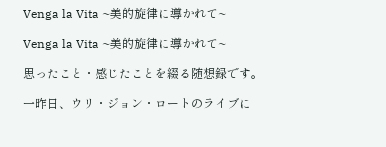Venga la Vita ~美的旋律に導かれて~

Venga la Vita ~美的旋律に導かれて~

思ったこと・感じたことを綴る随想録です。

一昨日、ウリ・ジョン・ロートのライブに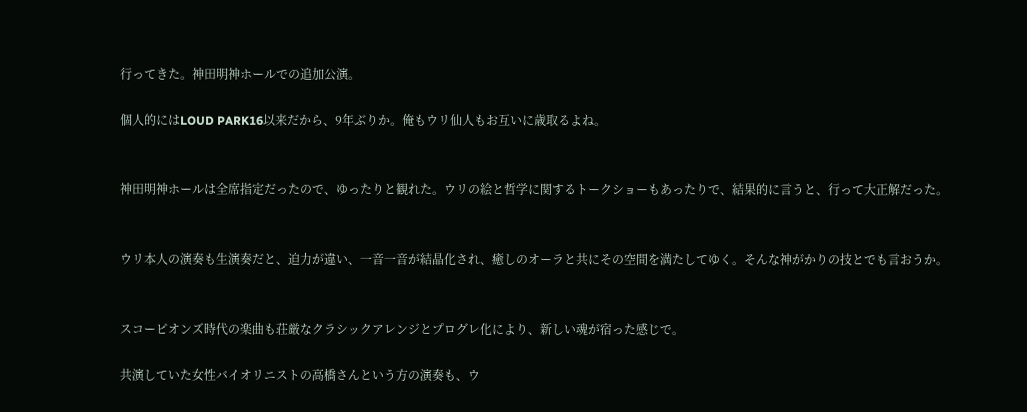行ってきた。神田明神ホールでの追加公演。

個人的にはLOUD PARK16以来だから、9年ぶりか。俺もウリ仙人もお互いに歳取るよね。


神田明神ホールは全席指定だったので、ゆったりと観れた。ウリの絵と哲学に関するトークショーもあったりで、結果的に言うと、行って大正解だった。


ウリ本人の演奏も生演奏だと、迫力が違い、一音一音が結晶化され、癒しのオーラと共にその空間を満たしてゆく。そんな神がかりの技とでも言おうか。


スコーピオンズ時代の楽曲も荘厳なクラシックアレンジとプログレ化により、新しい魂が宿った感じで。

共演していた女性バイオリニストの高橋さんという方の演奏も、ウ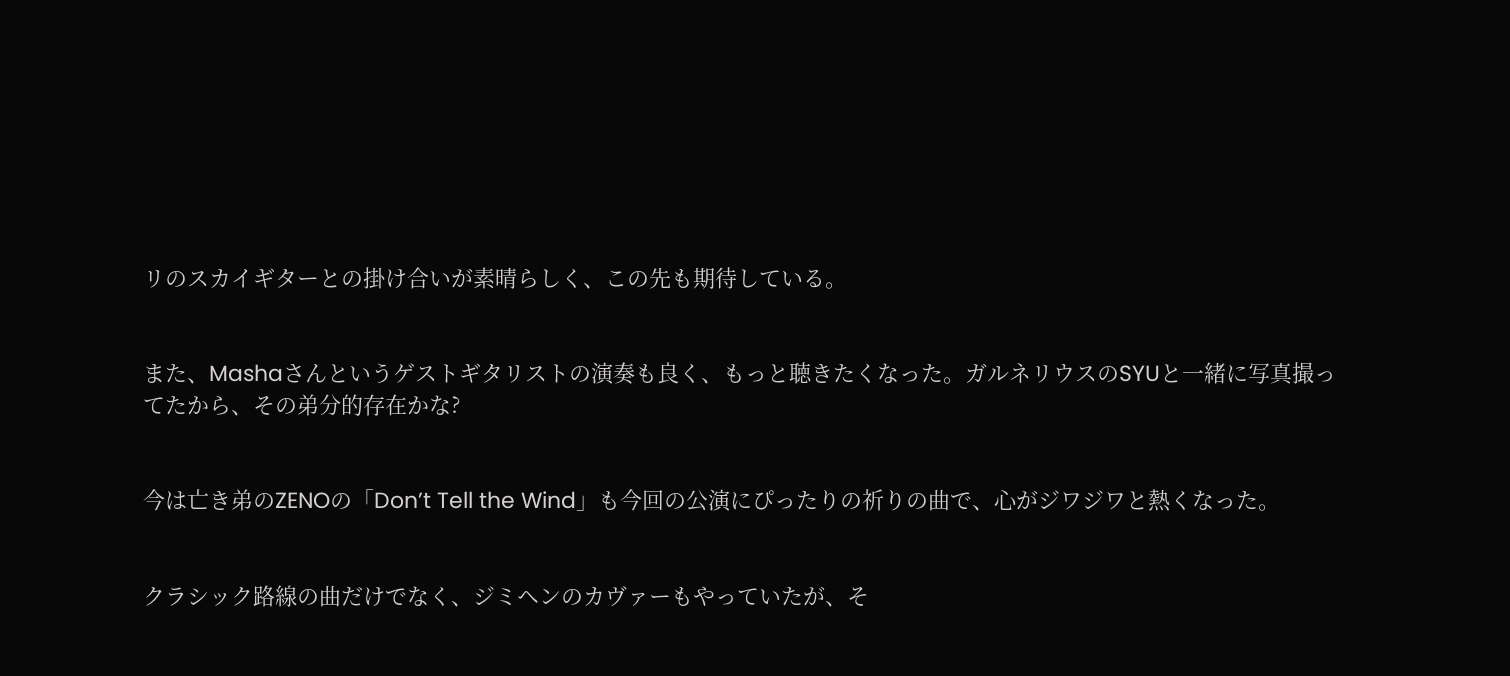リのスカイギターとの掛け合いが素晴らしく、この先も期待している。


また、Mashaさんというゲストギタリストの演奏も良く、もっと聴きたくなった。ガルネリウスのSYUと一緒に写真撮ってたから、その弟分的存在かな?


今は亡き弟のZENOの「Don’t Tell the Wind」も今回の公演にぴったりの祈りの曲で、心がジワジワと熱くなった。


クラシック路線の曲だけでなく、ジミヘンのカヴァーもやっていたが、そ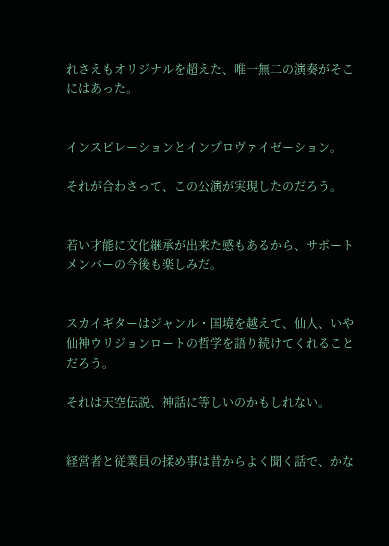れさえもオリジナルを超えた、唯一無二の演奏がそこにはあった。


インスピレーションとインプロヴァイゼーション。

それが合わさって、この公演が実現したのだろう。


若い才能に文化継承が出来た感もあるから、サポートメンバーの今後も楽しみだ。


スカイギターはジャンル・国境を越えて、仙人、いや仙神ウリジョンロートの哲学を語り続けてくれることだろう。

それは天空伝説、神話に等しいのかもしれない。


経営者と従業員の揉め事は昔からよく聞く話で、かな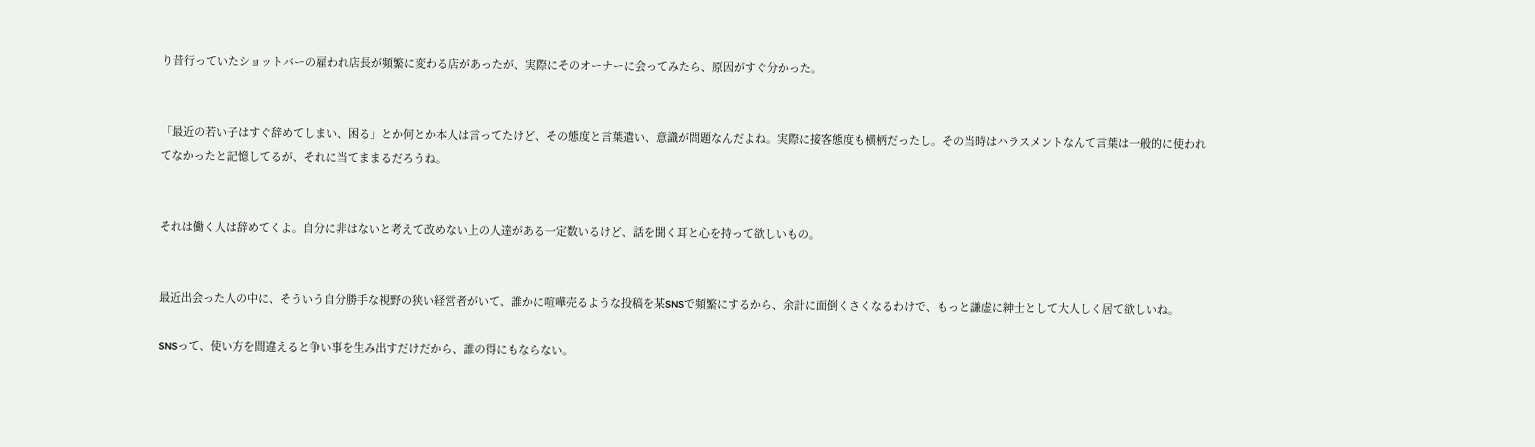り昔行っていたショットバーの雇われ店長が頻繁に変わる店があったが、実際にそのオーナーに会ってみたら、原因がすぐ分かった。


「最近の若い子はすぐ辞めてしまい、困る」とか何とか本人は言ってたけど、その態度と言葉遣い、意識が問題なんだよね。実際に接客態度も横柄だったし。その当時はハラスメントなんて言葉は一般的に使われてなかったと記憶してるが、それに当てままるだろうね。


それは働く人は辞めてくよ。自分に非はないと考えて改めない上の人達がある一定数いるけど、話を聞く耳と心を持って欲しいもの。


最近出会った人の中に、そういう自分勝手な視野の狭い経営者がいて、誰かに喧嘩売るような投稿を某SNSで頻繁にするから、余計に面倒くさくなるわけで、もっと謙虚に紳士として大人しく居て欲しいね。

SNSって、使い方を間違えると争い事を生み出すだけだから、誰の得にもならない。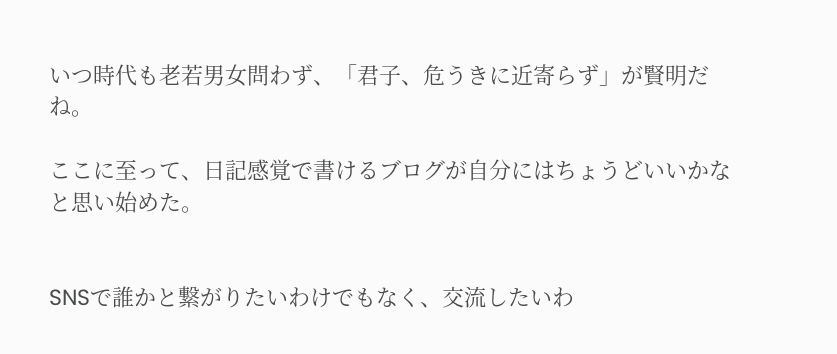いつ時代も老若男女問わず、「君子、危うきに近寄らず」が賢明だね。

ここに至って、日記感覚で書けるブログが自分にはちょうどいいかなと思い始めた。


SNSで誰かと繋がりたいわけでもなく、交流したいわ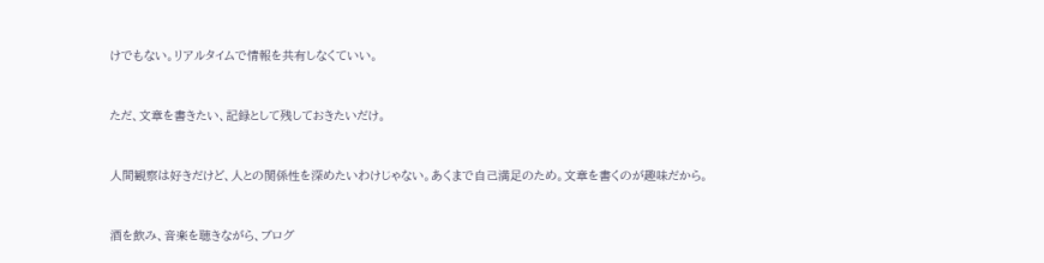けでもない。リアルタイムで情報を共有しなくていい。


ただ、文章を書きたい、記録として残しておきたいだけ。


人間観察は好きだけど、人との関係性を深めたいわけじゃない。あくまで自己満足のため。文章を書くのが趣味だから。


酒を飲み、音楽を聴きながら、ブログ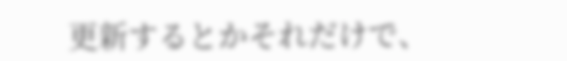更新するとかそれだけで、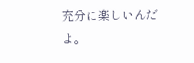充分に楽しいんだよ。